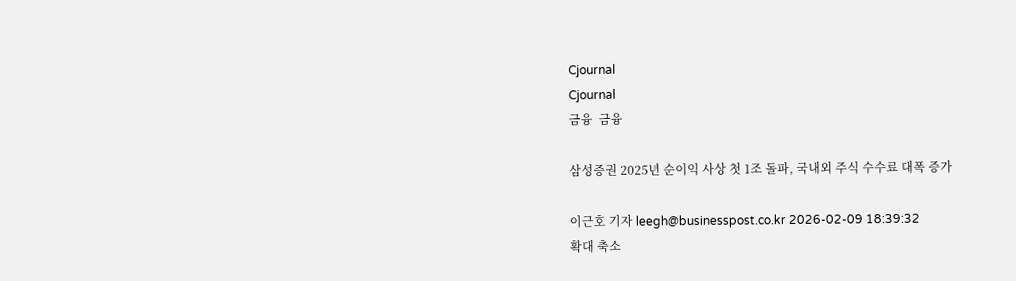Cjournal
Cjournal
금융  금융

삼성증권 2025년 순이익 사상 첫 1조 돌파, 국내외 주식 수수료 대폭 증가

이근호 기자 leegh@businesspost.co.kr 2026-02-09 18:39:32
확대 축소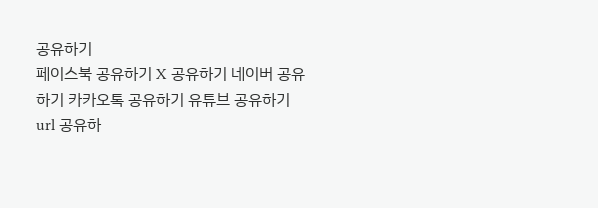공유하기
페이스북 공유하기 X 공유하기 네이버 공유하기 카카오톡 공유하기 유튜브 공유하기 url 공유하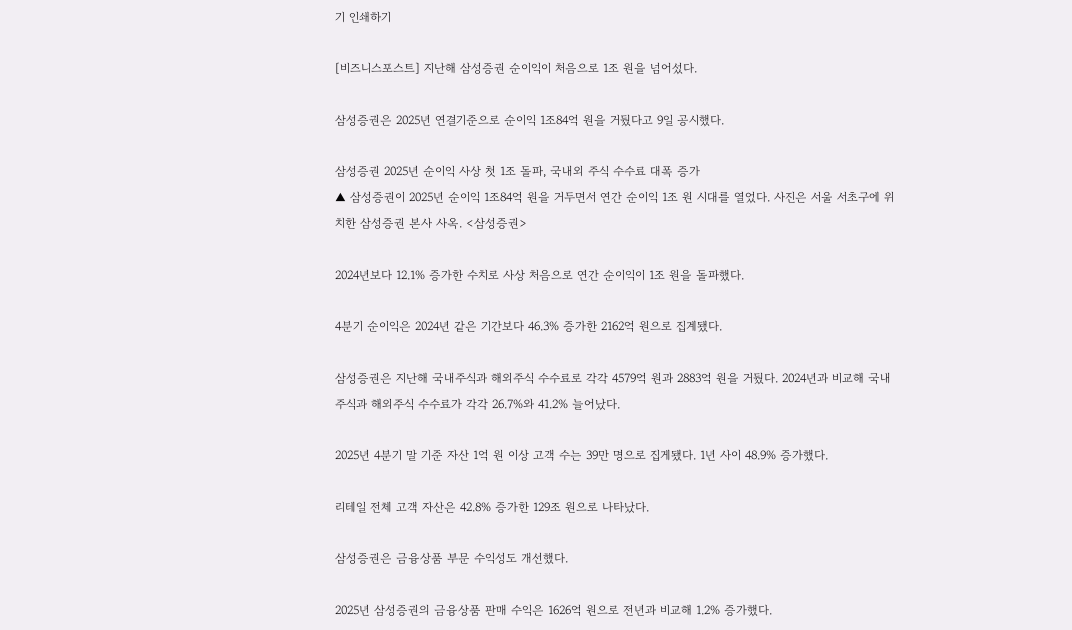기 인쇄하기

[비즈니스포스트] 지난해 삼성증권 순이익이 처음으로 1조 원을 넘어섰다.

삼성증권은 2025년 연결기준으로 순이익 1조84억 원을 거뒀다고 9일 공시했다.

삼성증권 2025년 순이익 사상 첫 1조 돌파, 국내외 주식 수수료 대폭 증가
▲ 삼성증권이 2025년 순이익 1조84억 원을 거두면서 연간 순이익 1조 원 시대를 열었다. 사진은 서울 서초구에 위치한 삼성증권 본사 사옥. <삼성증권>

2024년보다 12.1% 증가한 수치로 사상 처음으로 연간 순이익이 1조 원을 돌파했다.

4분기 순이익은 2024년 같은 기간보다 46.3% 증가한 2162억 원으로 집계됐다.

삼성증권은 지난해 국내주식과 해외주식 수수료로 각각 4579억 원과 2883억 원을 거뒀다. 2024년과 비교해 국내주식과 해외주식 수수료가 각각 26.7%와 41.2% 늘어났다.

2025년 4분기 말 기준 자산 1억 원 이상 고객 수는 39만 명으로 집게됐다. 1년 사이 48.9% 증가했다.

리테일 전체 고객 자산은 42.8% 증가한 129조 원으로 나타났다.

삼성증권은 금융상품 부문 수익성도 개선했다.

2025년 삼성증권의 금융상품 판매 수익은 1626억 원으로 전년과 비교해 1.2% 증가했다.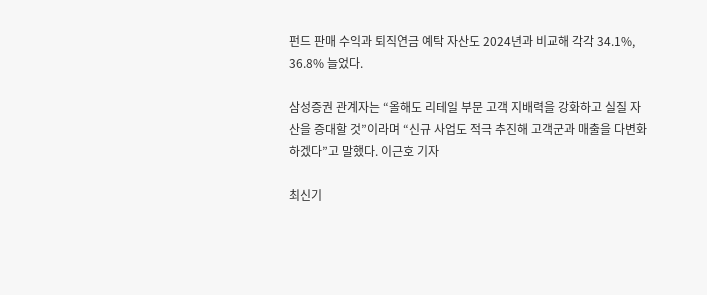펀드 판매 수익과 퇴직연금 예탁 자산도 2024년과 비교해 각각 34.1%, 36.8% 늘었다.

삼성증권 관계자는 “올해도 리테일 부문 고객 지배력을 강화하고 실질 자산을 증대할 것”이라며 “신규 사업도 적극 추진해 고객군과 매출을 다변화하겠다”고 말했다. 이근호 기자

최신기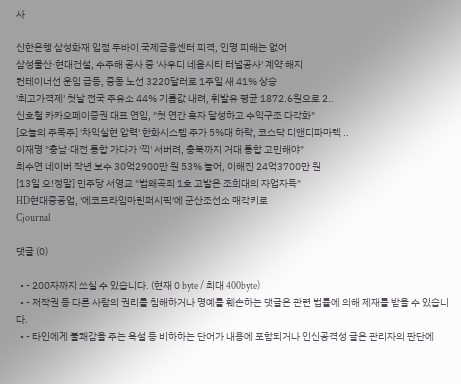사

신한은행 삼성화재 입점 두바이 국제금융센터 피격, 인명 피해는 없어
삼성물산·현대건설, 수주해 공사 중 '사우디 네옴시티 터널공사' 계약 해지
컨테이너선 운임 급등, 중동 노선 3220달러로 1주일 새 41% 상승
'최고가격제' 첫날 전국 주유소 44% 기름값 내려, 휘발유 평균 1872.6원으로 2..
신호철 카카오페이증권 대표 연임, "첫 연간 흑자 달성하고 수익구조 다각화"
[오늘의 주목주] '차익실현 압력' 한화시스템 주가 5%대 하락, 코스닥 디앤디파마텍 ..
이재명 "충남·대전 통합 가다가 '끽' 서버려, 충북까지 거대 통합 고민해야"
최수연 네이버 작년 보수 30억2900만 원 53% 늘어, 이해진 24억3700만 원
[13일 오!정말] 민주당 서영교 "법왜곡죄 1호 고발은 조희대의 자업자득"
HD현대중공업, '에코프라임마린퍼시픽'에 군산조선소 매각키로
Cjournal

댓글 (0)

  • - 200자까지 쓰실 수 있습니다. (현재 0 byte / 최대 400byte)
  • - 저작권 등 다른 사람의 권리를 침해하거나 명예를 훼손하는 댓글은 관련 법률에 의해 제재를 받을 수 있습니다.
  • - 타인에게 불쾌감을 주는 욕설 등 비하하는 단어가 내용에 포함되거나 인신공격성 글은 관리자의 판단에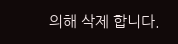의해 삭제 합니다.